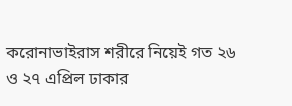করোনাভাইরাস শরীরে নিয়েই গত ২৬ ও ২৭ এপ্রিল ঢাকার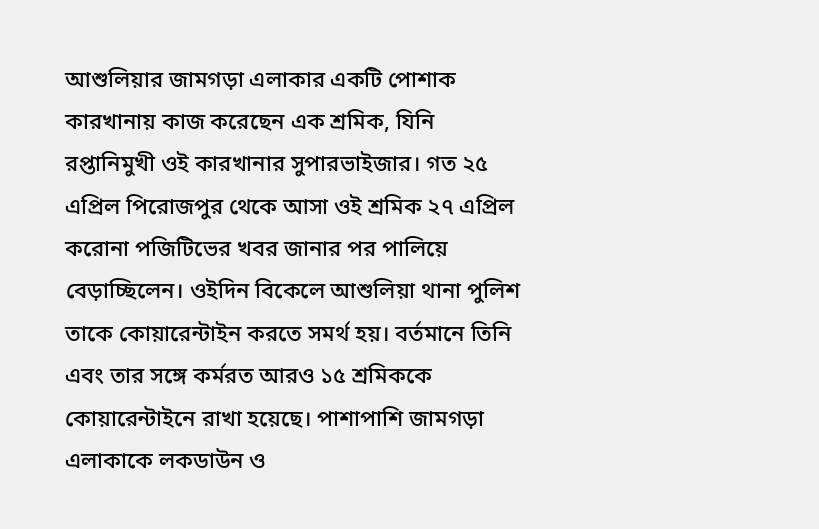আশুলিয়ার জামগড়া এলাকার একটি পোশাক কারখানায় কাজ করেছেন এক শ্রমিক, যিনি রপ্তানিমুখী ওই কারখানার সুপারভাইজার। গত ২৫ এপ্রিল পিরোজপুর থেকে আসা ওই শ্রমিক ২৭ এপ্রিল করোনা পজিটিভের খবর জানার পর পালিয়ে বেড়াচ্ছিলেন। ওইদিন বিকেলে আশুলিয়া থানা পুলিশ তাকে কোয়ারেন্টাইন করতে সমর্থ হয়। বর্তমানে তিনি এবং তার সঙ্গে কর্মরত আরও ১৫ শ্রমিককে কোয়ারেন্টাইনে রাখা হয়েছে। পাশাপাশি জামগড়া এলাকাকে লকডাউন ও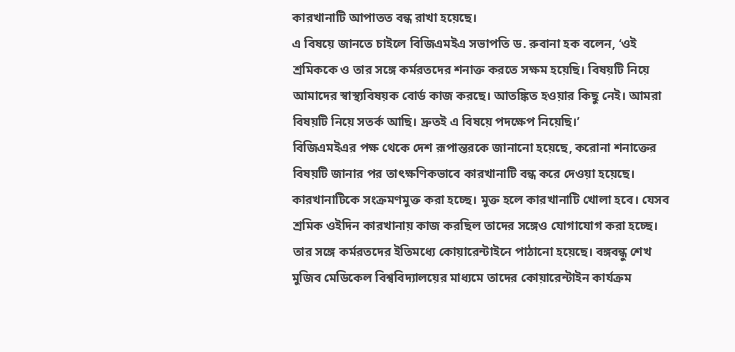কারখানাটি আপাতত বন্ধ রাখা হয়েছে।
এ বিষয়ে জানতে চাইলে বিজিএমইএ সভাপতি ড. রুবানা হক বলেন, ‘ওই শ্রমিককে ও তার সঙ্গে কর্মরতদের শনাক্ত করতে সক্ষম হয়েছি। বিষয়টি নিয়ে আমাদের স্বাস্থ্যবিষয়ক বোর্ড কাজ করছে। আতঙ্কিত হওয়ার কিছু নেই। আমরা বিষয়টি নিয়ে সতর্ক আছি। দ্রুতই এ বিষয়ে পদক্ষেপ নিয়েছি।’
বিজিএমইএর পক্ষ থেকে দেশ রূপান্তরকে জানানো হয়েছে, করোনা শনাক্তের বিষয়টি জানার পর তাৎক্ষণিকভাবে কারখানাটি বন্ধ করে দেওয়া হয়েছে। কারখানাটিকে সংক্রমণমুক্ত করা হচ্ছে। মুক্ত হলে কারখানাটি খোলা হবে। যেসব শ্রমিক ওইদিন কারখানায় কাজ করছিল তাদের সঙ্গেও যোগাযোগ করা হচ্ছে। তার সঙ্গে কর্মরতদের ইতিমধ্যে কোয়ারেন্টাইনে পাঠানো হয়েছে। বঙ্গবন্ধু শেখ মুজিব মেডিকেল বিশ্ববিদ্যালয়ের মাধ্যমে তাদের কোয়ারেন্টাইন কার্যক্রম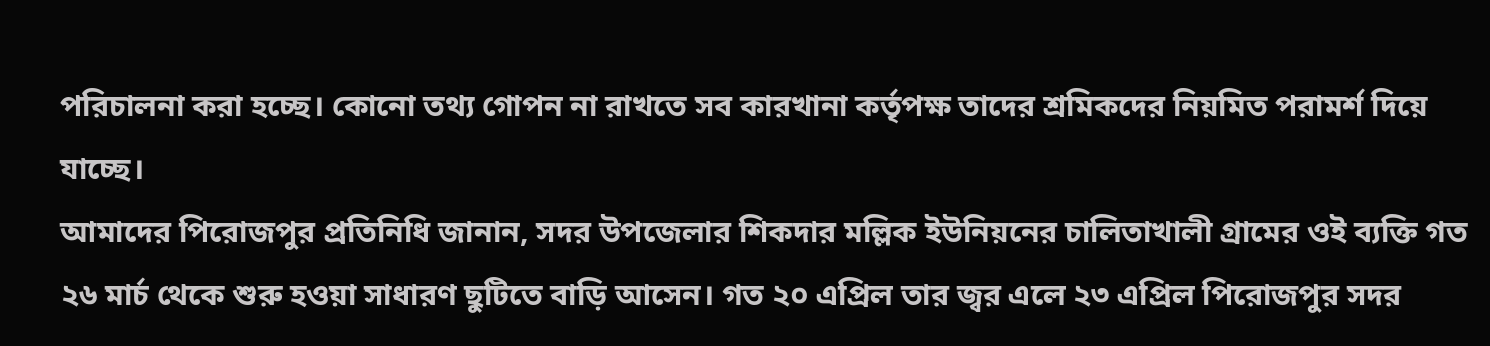পরিচালনা করা হচ্ছে। কোনো তথ্য গোপন না রাখতে সব কারখানা কর্তৃপক্ষ তাদের শ্রমিকদের নিয়মিত পরামর্শ দিয়ে যাচ্ছে।
আমাদের পিরোজপুর প্রতিনিধি জানান, সদর উপজেলার শিকদার মল্লিক ইউনিয়নের চালিতাখালী গ্রামের ওই ব্যক্তি গত ২৬ মার্চ থেকে শুরু হওয়া সাধারণ ছুটিতে বাড়ি আসেন। গত ২০ এপ্রিল তার জ্বর এলে ২৩ এপ্রিল পিরোজপুর সদর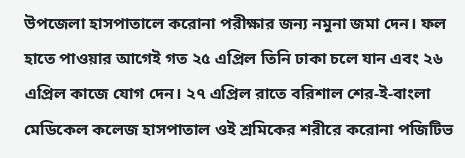উপজেলা হাসপাতালে করোনা পরীক্ষার জন্য নমুনা জমা দেন। ফল হাতে পাওয়ার আগেই গত ২৫ এপ্রিল তিনি ঢাকা চলে যান এবং ২৬ এপ্রিল কাজে যোগ দেন। ২৭ এপ্রিল রাতে বরিশাল শের-ই-বাংলা মেডিকেল কলেজ হাসপাতাল ওই শ্রমিকের শরীরে করোনা পজিটিভ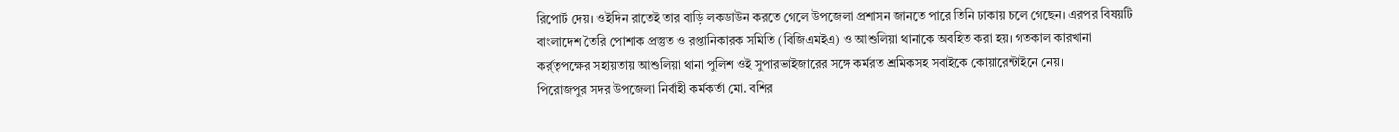রিপোর্ট দেয়। ওইদিন রাতেই তার বাড়ি লকডাউন করতে গেলে উপজেলা প্রশাসন জানতে পারে তিনি ঢাকায় চলে গেছেন। এরপর বিষয়টি বাংলাদেশ তৈরি পোশাক প্রস্তুত ও রপ্তানিকারক সমিতি (বিজিএমইএ) ও আশুলিয়া থানাকে অবহিত করা হয়। গতকাল কারখানা কর্র্তৃপক্ষের সহায়তায় আশুলিয়া থানা পুলিশ ওই সুপারভাইজারের সঙ্গে কর্মরত শ্রমিকসহ সবাইকে কোয়ারেন্টাইনে নেয়।
পিরোজপুর সদর উপজেলা নির্বাহী কর্মকর্তা মো. বশির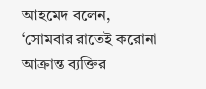আহমেদ বলেন, ‘সোমবার রাতেই করোনা আক্রান্ত ব্যক্তির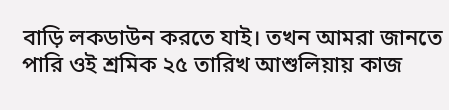বাড়ি লকডাউন করতে যাই। তখন আমরা জানতে পারি ওই শ্রমিক ২৫ তারিখ আশুলিয়ায় কাজ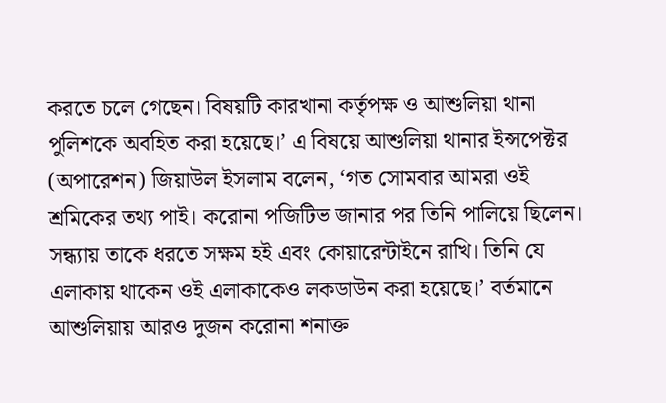করতে চলে গেছেন। বিষয়টি কারখানা কর্তৃপক্ষ ও আশুলিয়া থানা পুলিশকে অবহিত করা হয়েছে।’ এ বিষয়ে আশুলিয়া থানার ইন্সপেক্টর (অপারেশন) জিয়াউল ইসলাম বলেন, ‘গত সোমবার আমরা ওই শ্রমিকের তথ্য পাই। করোনা পজিটিভ জানার পর তিনি পালিয়ে ছিলেন। সন্ধ্যায় তাকে ধরতে সক্ষম হই এবং কোয়ারেন্টাইনে রাখি। তিনি যে এলাকায় থাকেন ওই এলাকাকেও লকডাউন করা হয়েছে।’ বর্তমানে আশুলিয়ায় আরও দুজন করোনা শনাক্ত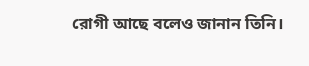রোগী আছে বলেও জানান তিনি।